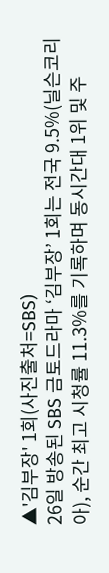▲'김부장' 1회(사진출처=SBS)
26일 방송된 SBS 금토드라마 ‘김부장’ 1회는 전국 9.5%(닐슨코리아), 순간 최고 시청률 11.3%를 기록하며 동시간대 1위 및 주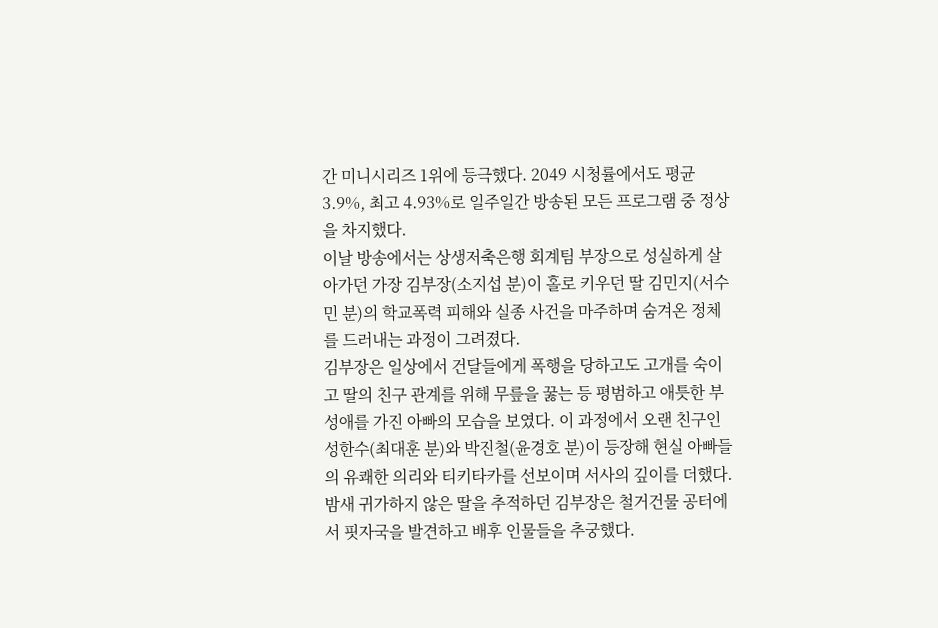간 미니시리즈 1위에 등극했다. 2049 시청률에서도 평균 3.9%, 최고 4.93%로 일주일간 방송된 모든 프로그램 중 정상을 차지했다.
이날 방송에서는 상생저축은행 회계팀 부장으로 성실하게 살아가던 가장 김부장(소지섭 분)이 홀로 키우던 딸 김민지(서수민 분)의 학교폭력 피해와 실종 사건을 마주하며 숨겨온 정체를 드러내는 과정이 그려졌다.
김부장은 일상에서 건달들에게 폭행을 당하고도 고개를 숙이고 딸의 친구 관계를 위해 무릎을 꿇는 등 평범하고 애틋한 부성애를 가진 아빠의 모습을 보였다. 이 과정에서 오랜 친구인 성한수(최대훈 분)와 박진철(윤경호 분)이 등장해 현실 아빠들의 유쾌한 의리와 티키타카를 선보이며 서사의 깊이를 더했다.
밤새 귀가하지 않은 딸을 추적하던 김부장은 철거건물 공터에서 핏자국을 발견하고 배후 인물들을 추궁했다.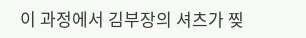이 과정에서 김부장의 셔츠가 찢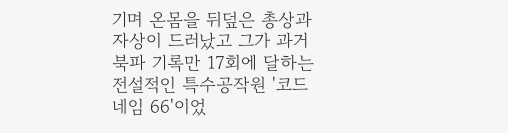기며 온몸을 뒤덮은 총상과 자상이 드러났고 그가 과거 북파 기록만 17회에 달하는 전설적인 특수공작원 '코드네임 66'이었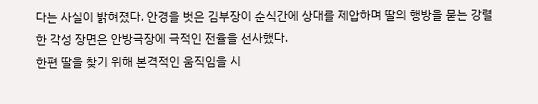다는 사실이 밝혀졌다. 안경을 벗은 김부장이 순식간에 상대를 제압하며 딸의 행방을 묻는 강렬한 각성 장면은 안방극장에 극적인 전율을 선사했다.
한편 딸을 찾기 위해 본격적인 움직임을 시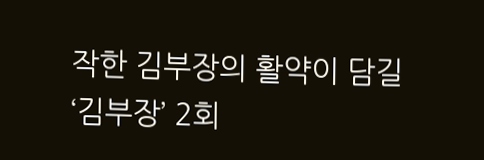작한 김부장의 활약이 담길 ‘김부장’ 2회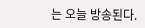는 오늘 방송된다.